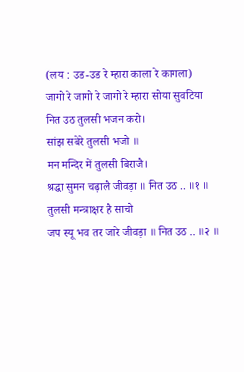(लय : उड-उड रे म्हारा काला रे कागला)
जागो रे जागो रे जागो रे म्हारा सोया सुवटिया
नित उठ तुलसी भजन करो।
सांझ सबेरे तुलसी भजो ॥
मन मन्दिर में तुलसी बिराजै।
श्रद्धा सुमन चढ़ालै जीवड़ा ॥ नित उठ .. ॥१ ॥
तुलसी मन्त्राक्षर है साचो
जप स्यू भव तर जारे जीवड़ा ॥ नित उठ .. ॥२ ॥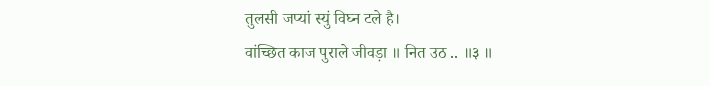तुलसी जप्यां स्युं विघ्न टले है।
वांच्छित काज पुराले जीवड़ा ॥ नित उठ .. ॥३ ॥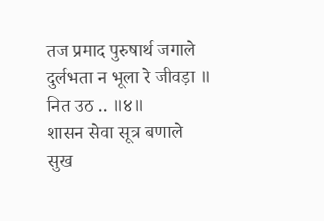तज प्रमाद पुरुषार्थ जगाले
दुर्लभता न भूला रे जीवड़ा ॥ नित उठ .. ॥४॥
शासन सेवा सूत्र बणाले
सुख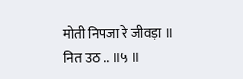मोती निपजा रे जीवड़ा ॥ नित उठ .. ॥५ ॥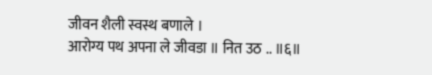जीवन शैली स्वस्थ बणाले ।
आरोग्य पथ अपना ले जीवडा ॥ नित उठ .. ॥६॥